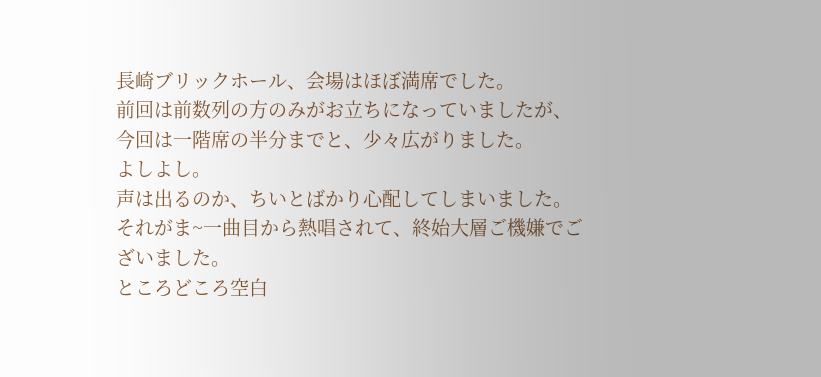長崎ブリックホール、会場はほぼ満席でした。
前回は前数列の方のみがお立ちになっていましたが、今回は一階席の半分までと、少々広がりました。
よしよし。
声は出るのか、ちいとばかり心配してしまいました。
それがま~一曲目から熱唱されて、終始大層ご機嫌でございました。
ところどころ空白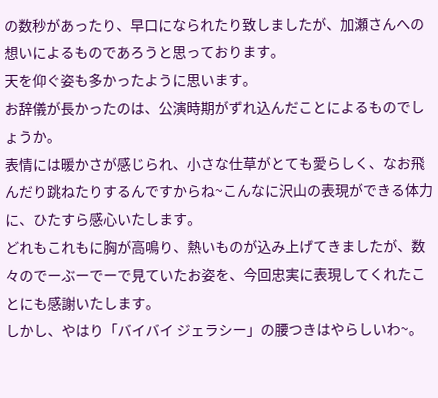の数秒があったり、早口になられたり致しましたが、加瀬さんへの想いによるものであろうと思っております。
天を仰ぐ姿も多かったように思います。
お辞儀が長かったのは、公演時期がずれ込んだことによるものでしょうか。
表情には暖かさが感じられ、小さな仕草がとても愛らしく、なお飛んだり跳ねたりするんですからね~こんなに沢山の表現ができる体力に、ひたすら感心いたします。
どれもこれもに胸が高鳴り、熱いものが込み上げてきましたが、数々のでーぶーでーで見ていたお姿を、今回忠実に表現してくれたことにも感謝いたします。
しかし、やはり「バイバイ ジェラシー」の腰つきはやらしいわ~。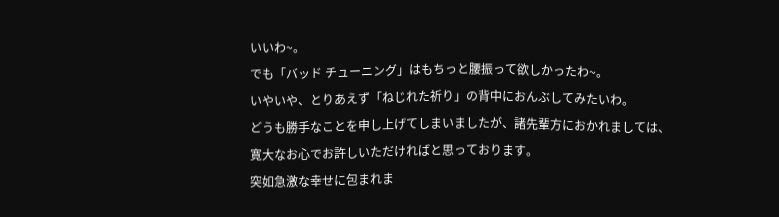いいわ~。
でも「バッド チューニング」はもちっと腰振って欲しかったわ~。
いやいや、とりあえず「ねじれた祈り」の背中におんぶしてみたいわ。
どうも勝手なことを申し上げてしまいましたが、諸先輩方におかれましては、寛大なお心でお許しいただければと思っております。
突如急激な幸せに包まれま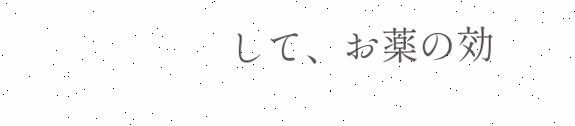して、お薬の効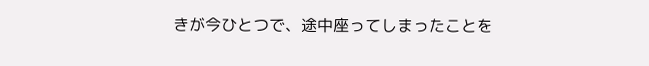きが今ひとつで、途中座ってしまったことを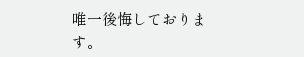唯一後悔しております。